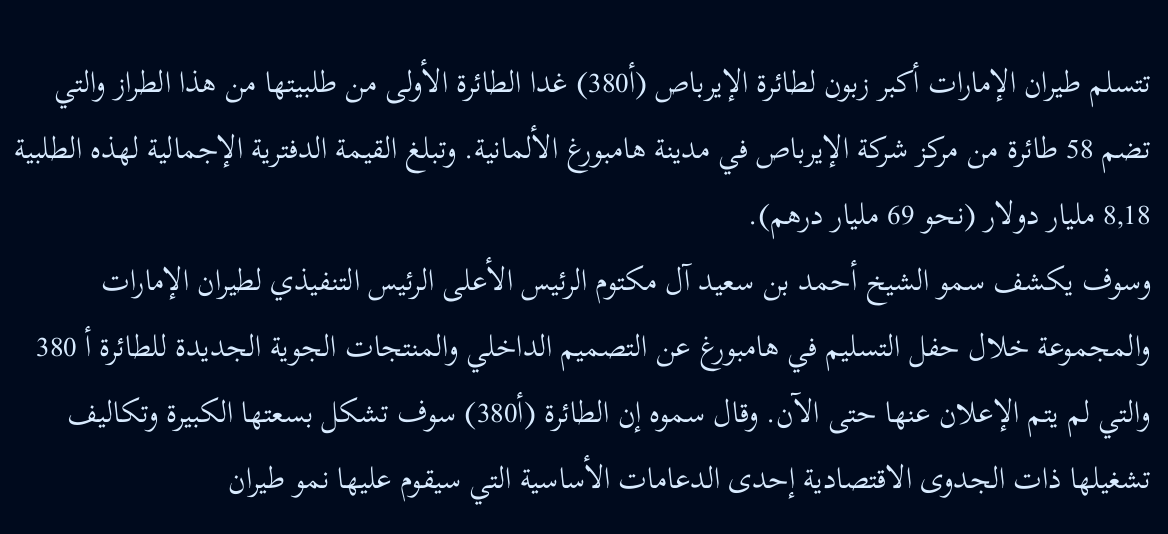تتسلم طيران الإمارات أكبر زبون لطائرة الإيرباص (أ380) غدا الطائرة الأولى من طلبيتها من هذا الطراز والتي تضم 58 طائرة من مركز شركة الإيرباص في مدينة هامبورغ الألمانية. وتبلغ القيمة الدفترية الإجمالية لهذه الطلبية 8,18 مليار دولار (نحو 69 مليار درهم).
وسوف يكشف سمو الشيخ أحمد بن سعيد آل مكتوم الرئيس الأعلى الرئيس التنفيذي لطيران الإمارات والمجموعة خلال حفل التسليم في هامبورغ عن التصميم الداخلي والمنتجات الجوية الجديدة للطائرة أ 380 والتي لم يتم الإعلان عنها حتى الآن. وقال سموه إن الطائرة (أ380) سوف تشكل بسعتها الكبيرة وتكاليف تشغيلها ذات الجدوى الاقتصادية إحدى الدعامات الأساسية التي سيقوم عليها نمو طيران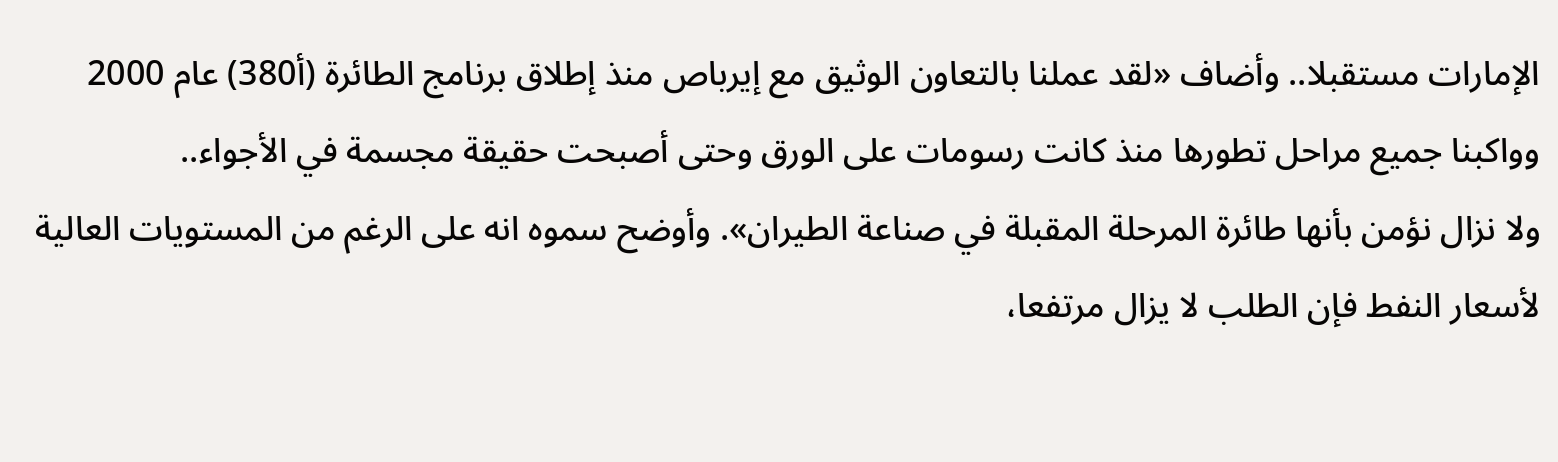الإمارات مستقبلا.. وأضاف «لقد عملنا بالتعاون الوثيق مع إيرباص منذ إطلاق برنامج الطائرة (أ380) عام 2000 وواكبنا جميع مراحل تطورها منذ كانت رسومات على الورق وحتى أصبحت حقيقة مجسمة في الأجواء..
ولا نزال نؤمن بأنها طائرة المرحلة المقبلة في صناعة الطيران». وأوضح سموه انه على الرغم من المستويات العالية لأسعار النفط فإن الطلب لا يزال مرتفعا،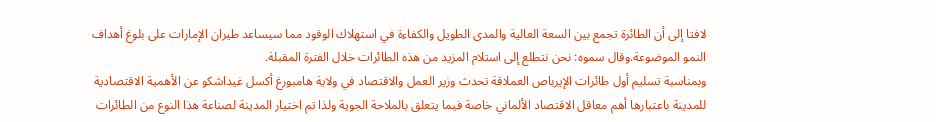لافتا إلى أن الطائرة تجمع بين السعة العالية والمدى الطويل والكفاءة في استهلاك الوقود مما سيساعد طيران الإمارات على بلوغ أهداف النمو الموضوعة.وقال سموه: نحن نتطلع إلى استلام المزيد من هذه الطائرات خلال الفترة المقبلة.
وبمناسبة تسليم أول طائرات الإيرباص العملاقة تحدث وزير العمل والاقتصاد في ولاية هامبورغ أكسل غيداشكو عن الأهمية الاقتصادية للمدينة باعتبارها أهم معاقل الاقتصاد الألماني خاصة فيما يتعلق بالملاحة الجوية ولذا تم اختيار المدينة لصناعة هذا النوع من الطائرات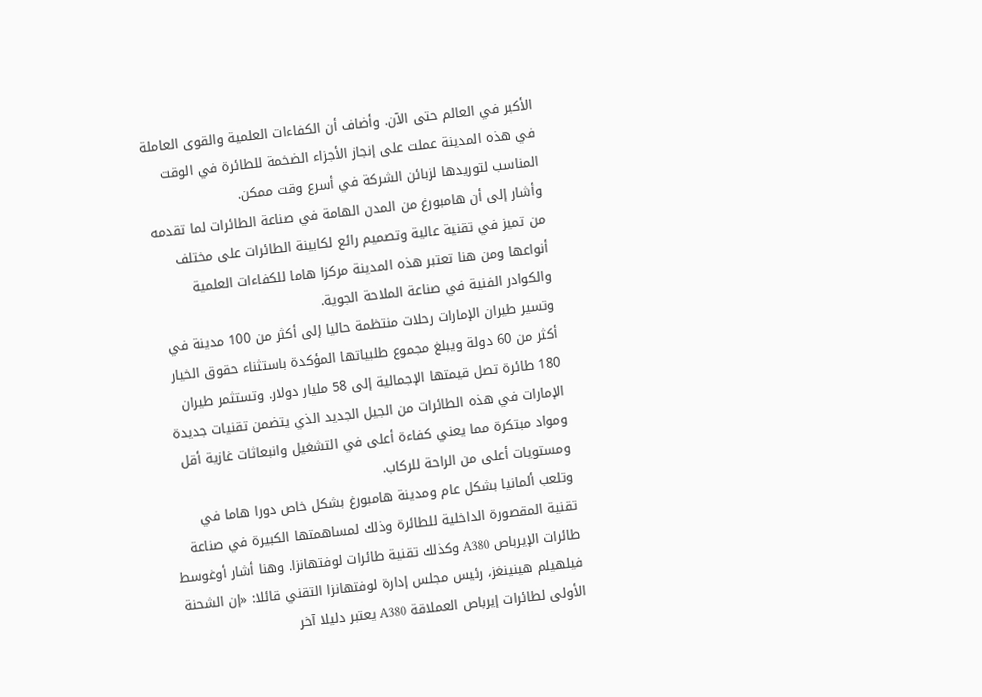الأكبر في العالم حتى الآن. وأضاف أن الكفاءات العلمية والقوى العاملة في هذه المدينة عملت على إنجاز الأجزاء الضخمة للطائرة في الوقت المناسب لتوريدها لزبائن الشركة في أسرع وقت ممكن.
وأشار إلى أن هامبورغ من المدن الهامة في صناعة الطائرات لما تقدمه من تميز في تقنية عالية وتصميم رائع لكابينة الطائرات على مختلف أنواعها ومن هنا تعتبر هذه المدينة مركزا هاما للكفاءات العلمية والكوادر الفنية في صناعة الملاحة الجوية.
وتسير طيران الإمارات رحلات منتظمة حاليا إلى أكثر من 100 مدينة في أكثر من 60 دولة ويبلغ مجموع طلبياتها المؤكدة باستثناء حقوق الخيار 180 طائرة تصل قيمتها الإجمالية إلى 58 مليار دولار. وتستثمر طيران الإمارات في هذه الطائرات من الجيل الجديد الذي يتضمن تقنيات جديدة ومواد مبتكرة مما يعني كفاءة أعلى في التشغيل وانبعاثات غازية أقل ومستويات أعلى من الراحة للركاب.
وتلعب ألمانيا بشكل عام ومدينة هامبورغ بشكل خاص دورا هاما في تقنية المقصورة الداخلية للطائرة وذلك لمساهمتها الكبيرة في صناعة طائرات الإيرباص A380 وكذلك تقنية طائرات لوفتهانزا. وهنا أشار أوغوسط فيلهيلم هينينغز، رئيس مجلس إدارة لوفتهانزا التقني قائلا: «إن الشحنة الأولى لطائرات إيرباص العملاقة A380 يعتبر دليلا آخر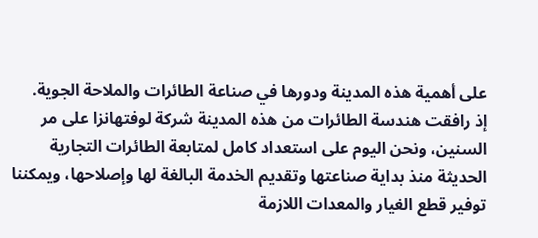على أهمية هذه المدينة ودورها في صناعة الطائرات والملاحة الجوية.
إذ رافقت هندسة الطائرات من هذه المدينة شركة لوفتهانزا على مر السنين، ونحن اليوم على استعداد كامل لمتابعة الطائرات التجارية الحديثة منذ بداية صناعتها وتقديم الخدمة البالغة لها وإصلاحها، ويمكننا توفير قطع الغيار والمعدات اللازمة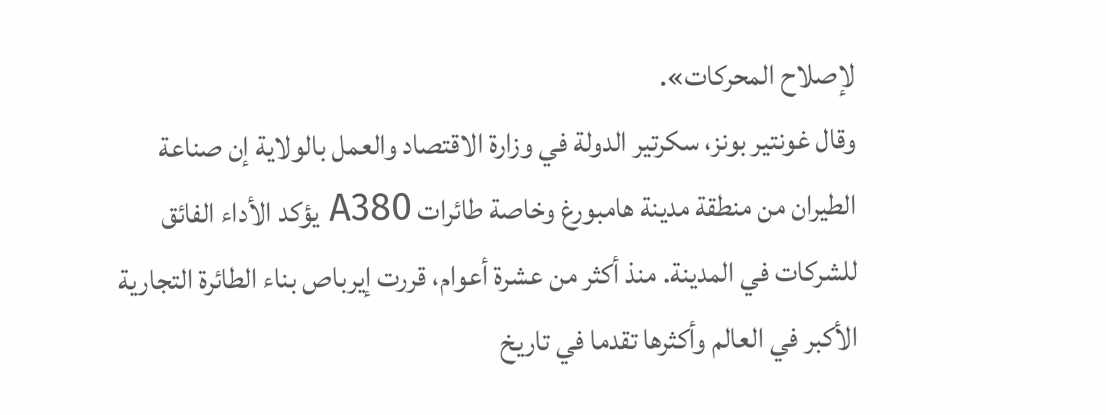لإصلاح المحركات».
وقال غونتير بونز، سكرتير الدولة في وزارة الاقتصاد والعمل بالولاية إن صناعة الطيران من منطقة مدينة هامبورغ وخاصة طائرات A380 يؤكد الأداء الفائق للشركات في المدينة. منذ أكثر من عشرة أعوام، قررت إيرباص بناء الطائرة التجارية الأكبر في العالم وأكثرها تقدما في تاريخ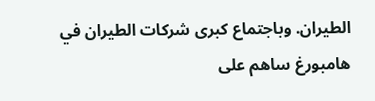الطيران. وباجتماع كبرى شركات الطيران في هامبورغ ساهم على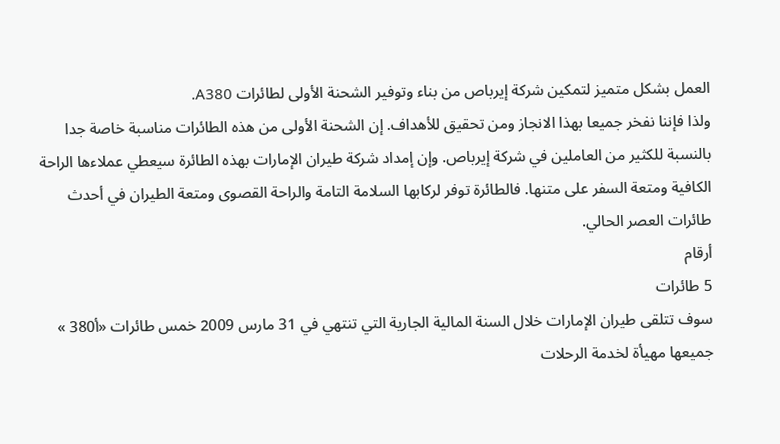العمل بشكل متميز لتمكين شركة إيرباص من بناء وتوفير الشحنة الأولى لطائرات A380.
ولذا فإننا نفخر جميعا بهذا الانجاز ومن تحقيق للأهداف. إن الشحنة الأولى من هذه الطائرات مناسبة خاصة جدا بالنسبة للكثير من العاملين في شركة إيرباص. وإن إمداد شركة طيران الإمارات بهذه الطائرة سيعطي عملاءها الراحة الكافية ومتعة السفر على متنها. فالطائرة توفر لركابها السلامة التامة والراحة القصوى ومتعة الطيران في أحدث طائرات العصر الحالي.
أرقام
5 طائرات
سوف تتلقى طيران الإمارات خلال السنة المالية الجارية التي تنتهي في 31 مارس 2009 خمس طائرات «أ380 » جميعها مهيأة لخدمة الرحلات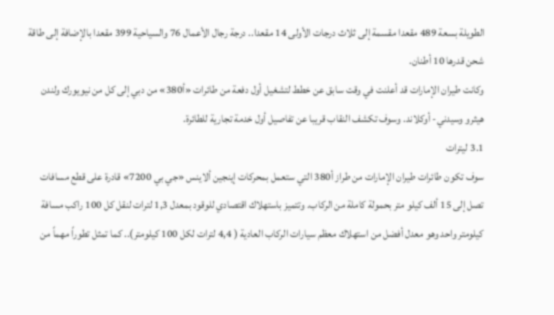الطويلة بسعة 489 مقعدا مقسمة إلى ثلاث درجات الأولى 14 مقعدا.. درجة رجال الأعمال 76 والسياحية 399 مقعدا بالإضافة إلى طاقة شحن قدرها 10 أطنان.
وكانت طيران الإمارات قد أعلنت في وقت سابق عن خطط لتشغيل أول دفعة من طائرات «أ380» من دبي إلى كل من نيويورك ولندن هيثرو وسيدني- أوكلاند. وسوف تكشف النقاب قريبا عن تفاصيل أول خدمة تجارية للطائرة.
3.1 ليترات
سوف تكون طائرات طيران الإمارات من طراز أ380 التي ستعمل بمحركات إينجين ألاينس «جي بي 7200» قادرة على قطع مسافات تصل إلى 15 ألف كيلو متر بحمولة كاملة من الركاب. وتتميز باستهلاك اقتصادي للوقود بمعدل 1,3 لترات لنقل كل 100 راكب مسافة كيلومتر واحد وهو معدل أفضل من استهلاك معظم سيارات الركاب العادية ( 4,4 لترات لكل 100 كيلومتر).. كما تمثل تطوراً مهماً من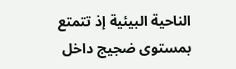الناحية البيئية إذ تتمتع بمستوى ضجيج داخل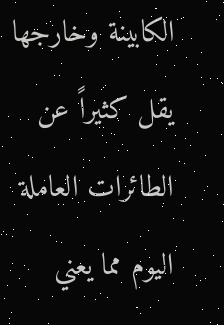الكابينة وخارجها يقل كثيراً عن الطائرات العاملة اليوم مما يعني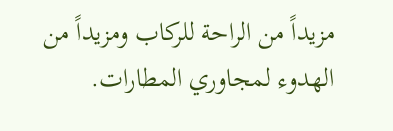مزيداً من الراحة للركاب ومزيداً من الهدوء لمجاوري المطارات.